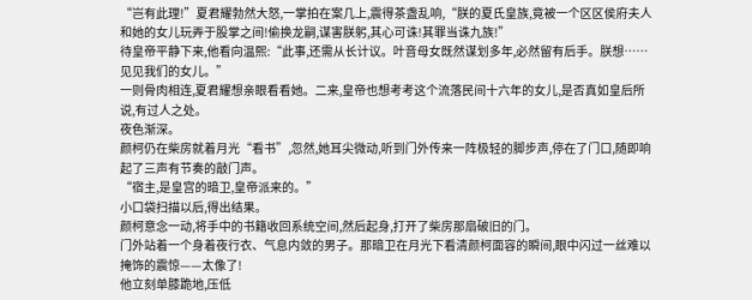“岂有此理!”夏君耀勃然大怒,一掌拍在案几上,震得茶盏乱响,“朕的夏氏皇族,竟被一个区区侯府夫人和她的女儿玩弄于股掌之间!偷换龙嗣,谋害朕躬,其心可诛!其罪当诛九族!”
待皇帝平静下来,他看向温熙:“此事,还需从长计议。叶音母女既然谋划多年,必然留有后手。朕想……见见我们的女儿。”
一则骨肉相连,夏君耀想亲眼看看她。二来,皇帝也想考考这个流落民间十六年的女儿,是否真如皇后所说,有过人之处。
夜色渐深。
颜柯仍在柴房就着月光“看书”,忽然,她耳尖微动,听到门外传来一阵极轻的脚步声,停在了门口,随即响起了三声有节奏的敲门声。
“宿主,是皇宫的暗卫,皇帝派来的。”
小口袋扫描以后,得出结果。
颜柯意念一动,将手中的书籍收回系统空间,然后起身,打开了柴房那扇破旧的门。
门外站着一个身着夜行衣、气息内敛的男子。那暗卫在月光下看清颜柯面容的瞬间,眼中闪过一丝难以掩饰的震惊——太像了!
他立刻单膝跪地,压低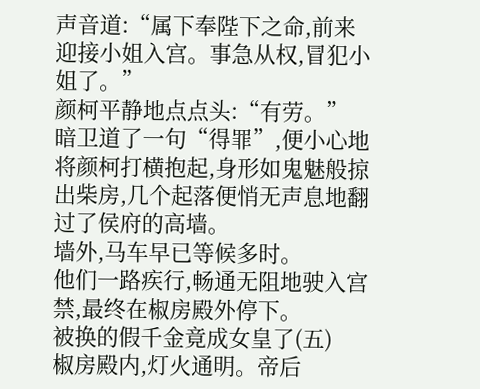声音道:“属下奉陛下之命,前来迎接小姐入宫。事急从权,冒犯小姐了。”
颜柯平静地点点头:“有劳。”
暗卫道了一句“得罪”,便小心地将颜柯打横抱起,身形如鬼魅般掠出柴房,几个起落便悄无声息地翻过了侯府的高墙。
墙外,马车早已等候多时。
他们一路疾行,畅通无阻地驶入宫禁,最终在椒房殿外停下。
被换的假千金竟成女皇了(五)
椒房殿内,灯火通明。帝后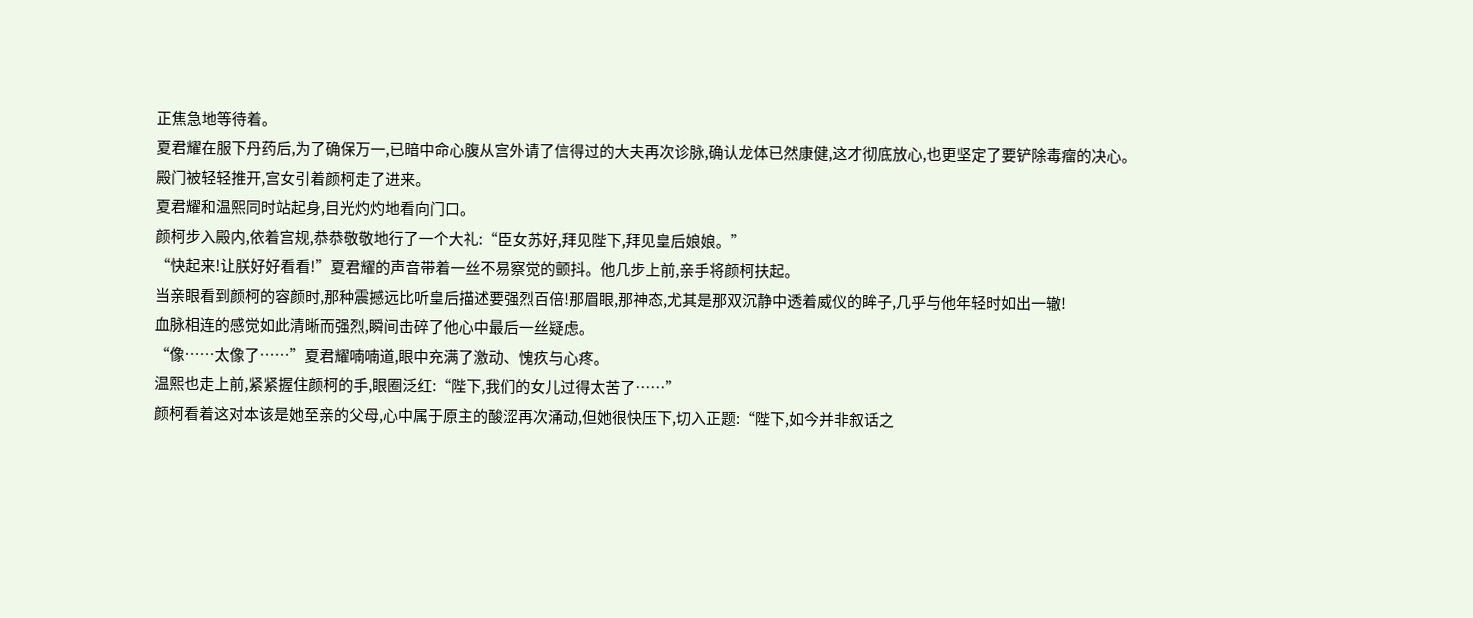正焦急地等待着。
夏君耀在服下丹药后,为了确保万一,已暗中命心腹从宫外请了信得过的大夫再次诊脉,确认龙体已然康健,这才彻底放心,也更坚定了要铲除毒瘤的决心。
殿门被轻轻推开,宫女引着颜柯走了进来。
夏君耀和温熙同时站起身,目光灼灼地看向门口。
颜柯步入殿内,依着宫规,恭恭敬敬地行了一个大礼:“臣女苏好,拜见陛下,拜见皇后娘娘。”
“快起来!让朕好好看看!”夏君耀的声音带着一丝不易察觉的颤抖。他几步上前,亲手将颜柯扶起。
当亲眼看到颜柯的容颜时,那种震撼远比听皇后描述要强烈百倍!那眉眼,那神态,尤其是那双沉静中透着威仪的眸子,几乎与他年轻时如出一辙!
血脉相连的感觉如此清晰而强烈,瞬间击碎了他心中最后一丝疑虑。
“像……太像了……”夏君耀喃喃道,眼中充满了激动、愧疚与心疼。
温熙也走上前,紧紧握住颜柯的手,眼圈泛红:“陛下,我们的女儿过得太苦了……”
颜柯看着这对本该是她至亲的父母,心中属于原主的酸涩再次涌动,但她很快压下,切入正题:“陛下,如今并非叙话之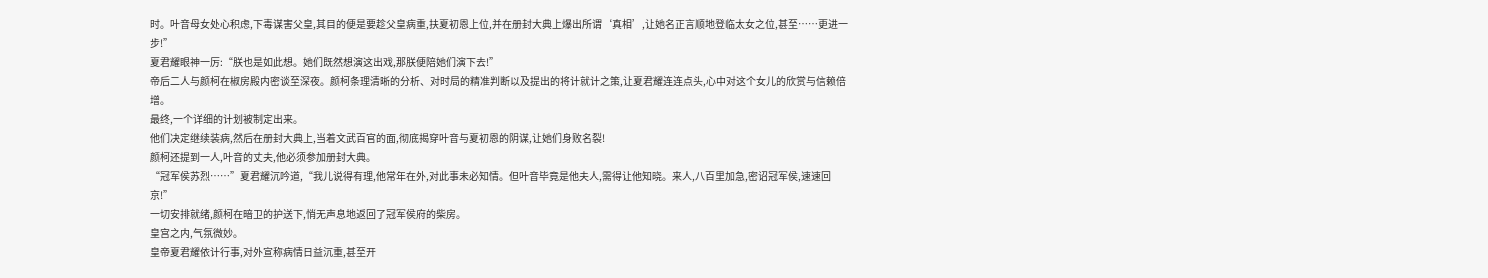时。叶音母女处心积虑,下毒谋害父皇,其目的便是要趁父皇病重,扶夏初恩上位,并在册封大典上爆出所谓‘真相’,让她名正言顺地登临太女之位,甚至……更进一步!”
夏君耀眼神一厉:“朕也是如此想。她们既然想演这出戏,那朕便陪她们演下去!”
帝后二人与颜柯在椒房殿内密谈至深夜。颜柯条理清晰的分析、对时局的精准判断以及提出的将计就计之策,让夏君耀连连点头,心中对这个女儿的欣赏与信赖倍增。
最终,一个详细的计划被制定出来。
他们决定继续装病,然后在册封大典上,当着文武百官的面,彻底揭穿叶音与夏初恩的阴谋,让她们身败名裂!
颜柯还提到一人,叶音的丈夫,他必须参加册封大典。
“冠军侯苏烈……”夏君耀沉吟道,“我儿说得有理,他常年在外,对此事未必知情。但叶音毕竟是他夫人,需得让他知晓。来人,八百里加急,密诏冠军侯,速速回京!”
一切安排就绪,颜柯在暗卫的护送下,悄无声息地返回了冠军侯府的柴房。
皇宫之内,气氛微妙。
皇帝夏君耀依计行事,对外宣称病情日益沉重,甚至开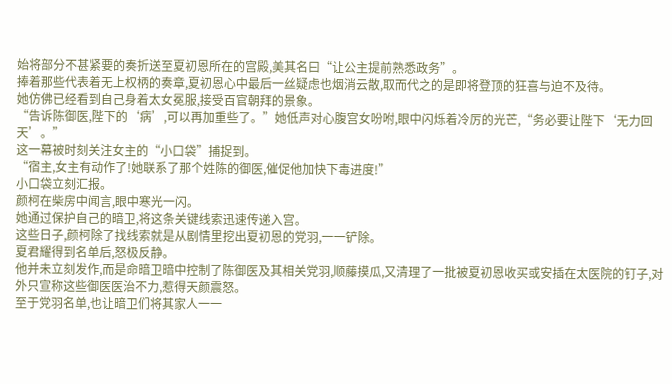始将部分不甚紧要的奏折送至夏初恩所在的宫殿,美其名曰“让公主提前熟悉政务”。
捧着那些代表着无上权柄的奏章,夏初恩心中最后一丝疑虑也烟消云散,取而代之的是即将登顶的狂喜与迫不及待。
她仿佛已经看到自己身着太女冕服,接受百官朝拜的景象。
“告诉陈御医,陛下的‘病’,可以再加重些了。”她低声对心腹宫女吩咐,眼中闪烁着冷厉的光芒,“务必要让陛下‘无力回天’。”
这一幕被时刻关注女主的“小口袋”捕捉到。
“宿主,女主有动作了!她联系了那个姓陈的御医,催促他加快下毒进度!”
小口袋立刻汇报。
颜柯在柴房中闻言,眼中寒光一闪。
她通过保护自己的暗卫,将这条关键线索迅速传递入宫。
这些日子,颜柯除了找线索就是从剧情里挖出夏初恩的党羽,一一铲除。
夏君耀得到名单后,怒极反静。
他并未立刻发作,而是命暗卫暗中控制了陈御医及其相关党羽,顺藤摸瓜,又清理了一批被夏初恩收买或安插在太医院的钉子,对外只宣称这些御医医治不力,惹得天颜震怒。
至于党羽名单,也让暗卫们将其家人一一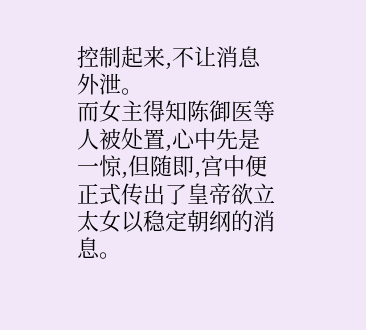控制起来,不让消息外泄。
而女主得知陈御医等人被处置,心中先是一惊,但随即,宫中便正式传出了皇帝欲立太女以稳定朝纲的消息。